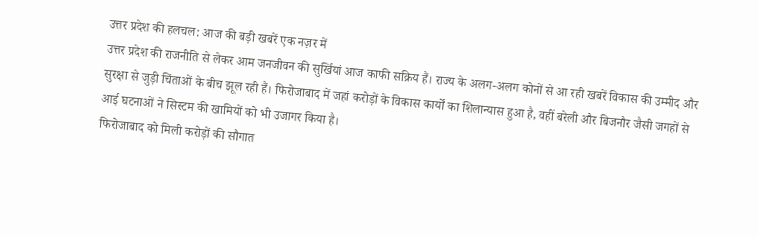उत्तर प्रदेश की हलचल: आज की बड़ी खबरें एक नज़र में
उत्तर प्रदेश की राजनीति से लेकर आम जनजीवन की सुर्खियां आज काफी सक्रिय हैं। राज्य के अलग-अलग कोनों से आ रही खबरें विकास की उम्मीद और सुरक्षा से जुड़ी चिंताओं के बीच झूल रही हैं। फिरोजाबाद में जहां करोड़ों के विकास कार्यों का शिलान्यास हुआ है, वहीं बरेली और बिजनौर जैसी जगहों से आई घटनाओं ने सिस्टम की खामियों को भी उजागर किया है।
फिरोजाबाद को मिली करोड़ों की सौगात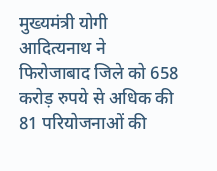मुख्यमंत्री योगी आदित्यनाथ ने फिरोजाबाद जिले को 658 करोड़ रुपये से अधिक की 81 परियोजनाओं की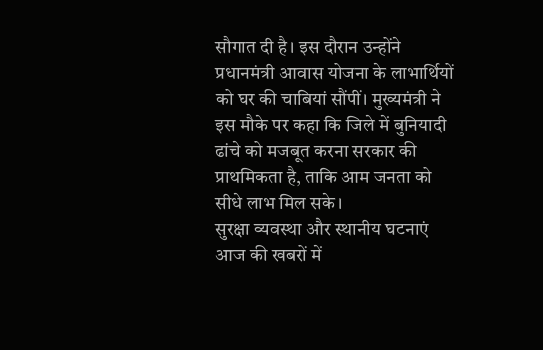सौगात दी है। इस दौरान उन्होंने प्रधानमंत्री आवास योजना के लाभार्थियों को घर की चाबियां सौंपीं। मुख्यमंत्री ने इस मौके पर कहा कि जिले में बुनियादी ढांचे को मजबूत करना सरकार की प्राथमिकता है, ताकि आम जनता को सीधे लाभ मिल सके।
सुरक्षा व्यवस्था और स्थानीय घटनाएं
आज की खबरों में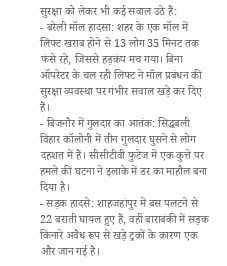सुरक्षा को लेकर भी कई सवाल उठे हैं:
- बरेली मॉल हादसा: शहर के एक मॉल में लिफ्ट खराब होने से 13 लोग 35 मिनट तक फंसे रहे, जिससे हड़कंप मच गया। बिना ऑपरेटर के चल रही लिफ्ट ने मॉल प्रबंधन की सुरक्षा व्यवस्था पर गंभीर सवाल खड़े कर दिए हैं।
- बिजनौर में गुलदार का आतंक: सिद्धबली विहार कॉलोनी में तीन गुलदार घुसने से लोग दहशत में हैं। सीसीटीवी फुटेज में एक कुत्ते पर हमले की घटना ने इलाके में डर का माहौल बना दिया है।
- सड़क हादसे: शाहजहांपुर में बस पलटने से 22 बराती घायल हुए हैं, वहीं बाराबंकी में सड़क किनारे अवैध रूप से खड़े ट्रकों के कारण एक और जान गई है।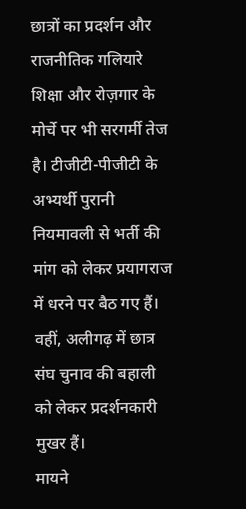छात्रों का प्रदर्शन और राजनीतिक गलियारे
शिक्षा और रोज़गार के मोर्चे पर भी सरगर्मी तेज है। टीजीटी-पीजीटी के अभ्यर्थी पुरानी नियमावली से भर्ती की मांग को लेकर प्रयागराज में धरने पर बैठ गए हैं। वहीं, अलीगढ़ में छात्र संघ चुनाव की बहाली को लेकर प्रदर्शनकारी मुखर हैं।
मायने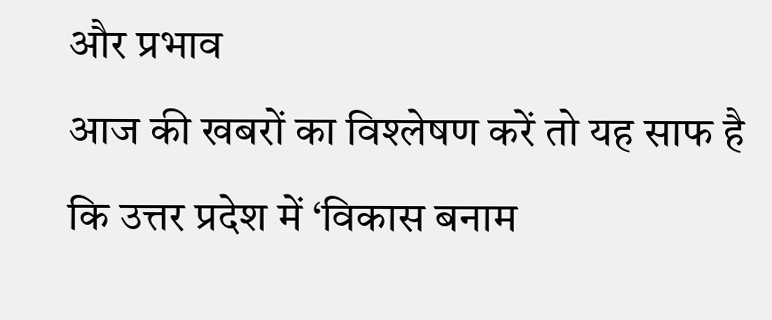और प्रभाव
आज की खबरों का विश्लेषण करें तो यह साफ है कि उत्तर प्रदेश में ‘विकास बनाम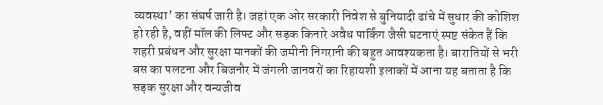व्यवस्था’ का संघर्ष जारी है। जहां एक ओर सरकारी निवेश से बुनियादी ढांचे में सुधार की कोशिश हो रही है, वहीं मॉल की लिफ्ट और सड़क किनारे अवैध पार्किंग जैसी घटनाएं स्पष्ट संकेत हैं कि शहरी प्रबंधन और सुरक्षा मानकों की जमीनी निगरानी की बहुत आवश्यकता है। बारातियों से भरी बस का पलटना और बिजनौर में जंगली जानवरों का रिहायशी इलाकों में आना यह बताता है कि सड़क सुरक्षा और वन्यजीव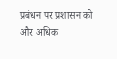प्रबंधन पर प्रशासन को और अधिक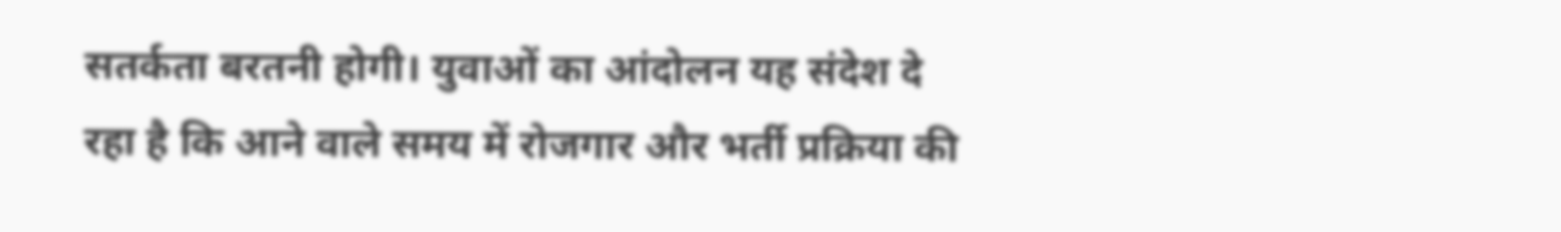सतर्कता बरतनी होगी। युवाओं का आंदोलन यह संदेश दे रहा है कि आने वाले समय में रोजगार और भर्ती प्रक्रिया की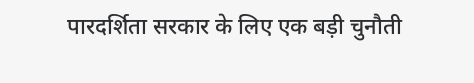पारदर्शिता सरकार के लिए एक बड़ी चुनौती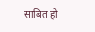साबित हो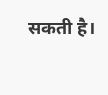सकती है।